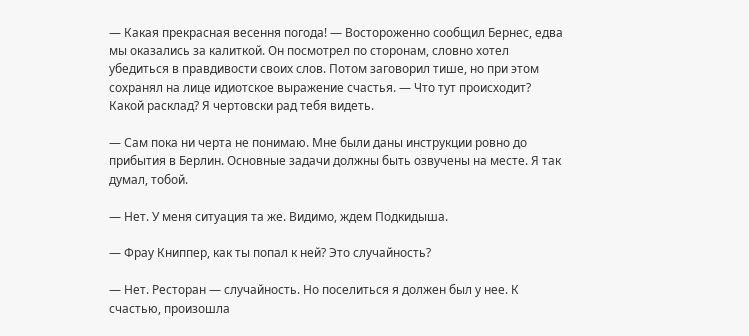— Какая прекрасная весення погода! — Востороженно сообщил Бернес, едва мы оказались за калиткой. Он посмотрел по сторонам, словно хотел убедиться в правдивости своих слов. Потом заговорил тише, но при этом сохранял на лице идиотское выражение счастья. — Что тут происходит? Какой расклад? Я чертовски рад тебя видеть.

— Сам пока ни черта не понимаю. Мне были даны инструкции ровно до прибытия в Берлин. Основные задачи должны быть озвучены на месте. Я так думал, тобой.

— Нет. У меня ситуация та же. Видимо, ждем Подкидыша.

— Фрау Книппер, как ты попал к ней? Это случайность?

— Нет. Ресторан — случайность. Но поселиться я должен был у нее. К счастью, произошла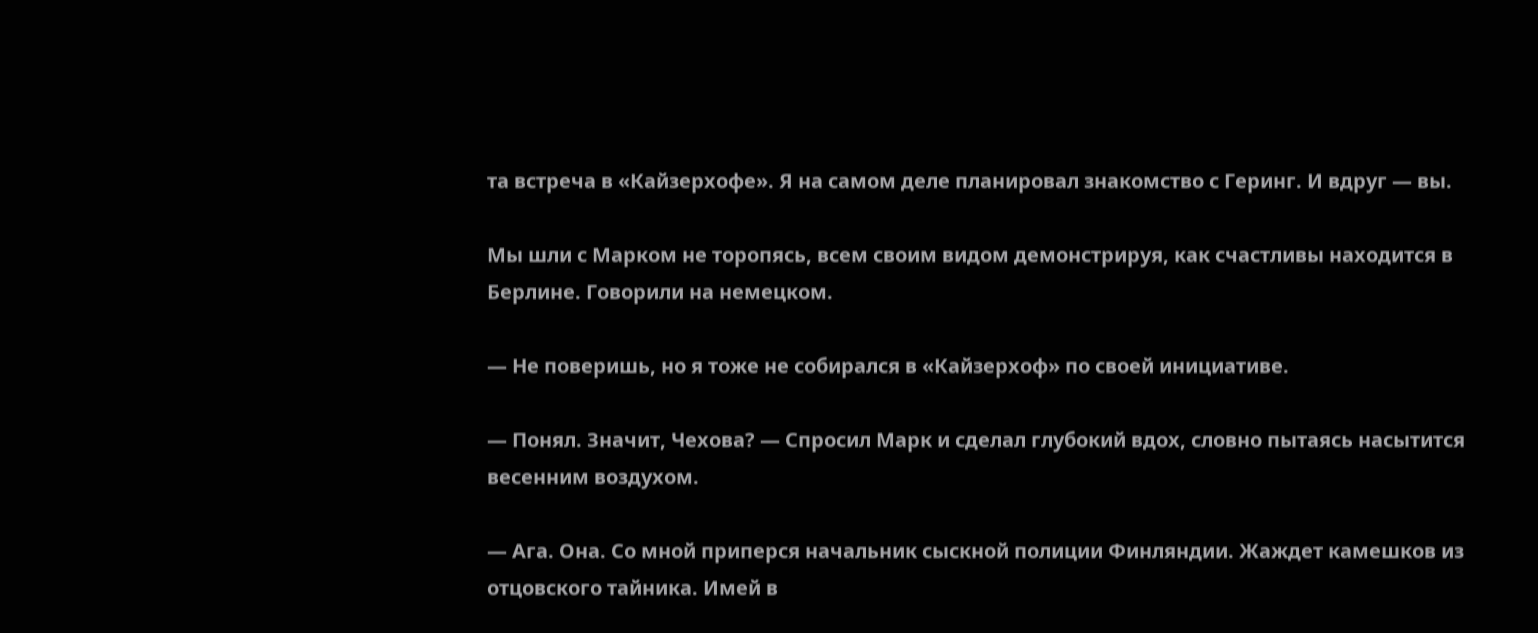та встреча в «Кайзерхофе». Я на самом деле планировал знакомство с Геринг. И вдруг — вы.

Мы шли с Марком не торопясь, всем своим видом демонстрируя, как счастливы находится в Берлине. Говорили на немецком.

— Не поверишь, но я тоже не собирался в «Кайзерхоф» по своей инициативе.

— Понял. Значит, Чехова? — Спросил Марк и сделал глубокий вдох, словно пытаясь насытится весенним воздухом.

— Ага. Она. Со мной приперся начальник сыскной полиции Финляндии. Жаждет камешков из отцовского тайника. Имей в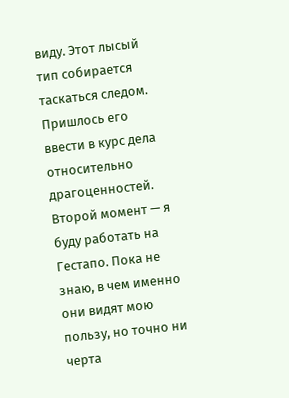виду. Этот лысый тип собирается таскаться следом. Пришлось его ввести в курс дела относительно драгоценностей. Второй момент — я буду работать на Гестапо. Пока не знаю, в чем именно они видят мою пользу, но точно ни черта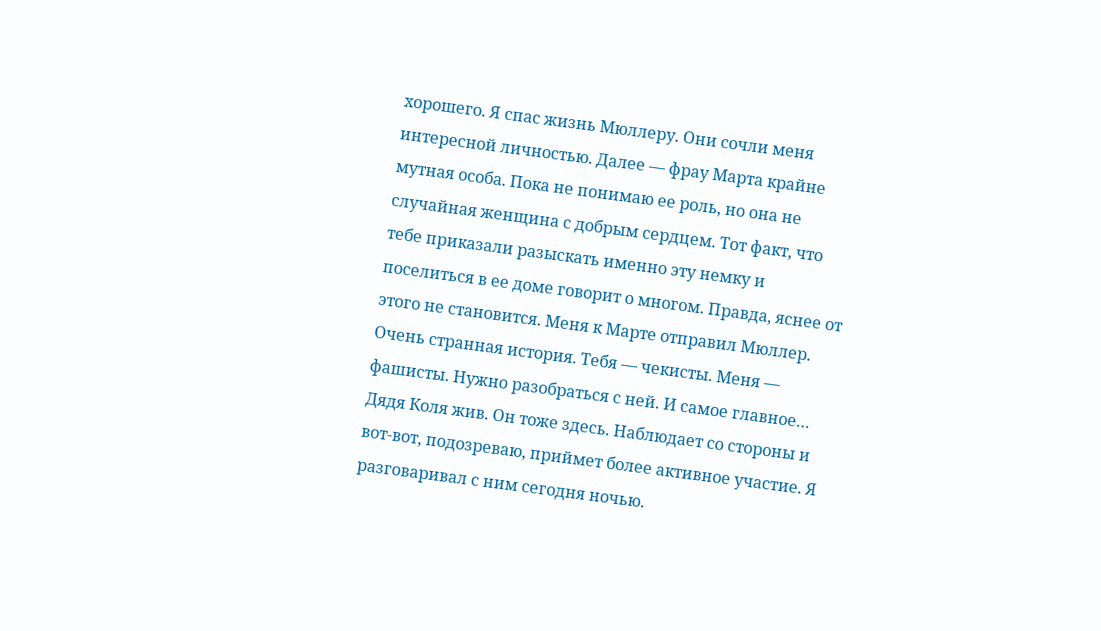хорошего. Я спас жизнь Мюллеру. Они сочли меня интересной личностью. Далее — фрау Марта крайне мутная особа. Пока не понимаю ее роль, но она не случайная женщина с добрым сердцем. Тот факт, что тебе приказали разыскать именно эту немку и поселиться в ее доме говорит о многом. Правда, яснее от этого не становится. Меня к Марте отправил Мюллер. Очень странная история. Тебя — чекисты. Меня — фашисты. Нужно разобраться с ней. И самое главное… Дядя Коля жив. Он тоже здесь. Наблюдает со стороны и вот-вот, подозреваю, приймет более активное участие. Я разговаривал с ним сегодня ночью.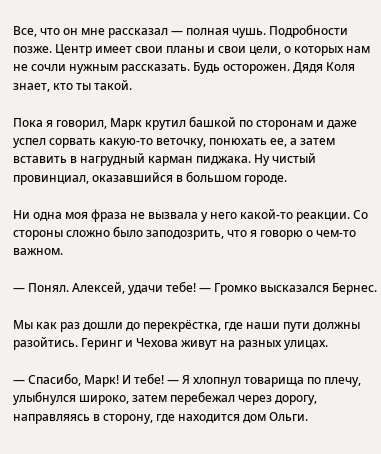Все, что он мне рассказал — полная чушь. Подробности позже. Центр имеет свои планы и свои цели, о которых нам не сочли нужным рассказать. Будь осторожен. Дядя Коля знает, кто ты такой.

Пока я говорил, Марк крутил башкой по сторонам и даже успел сорвать какую-то веточку, понюхать ее, а затем вставить в нагрудный карман пиджака. Ну чистый провинциал, оказавшийся в большом городе.

Ни одна моя фраза не вызвала у него какой-то реакции. Со стороны сложно было заподозрить, что я говорю о чем-то важном.

— Понял. Алексей, удачи тебе! — Громко высказался Бернес.

Мы как раз дошли до перекрёстка, где наши пути должны разойтись. Геринг и Чехова живут на разных улицах.

— Спасибо, Марк! И тебе! — Я хлопнул товарища по плечу, улыбнулся широко, затем перебежал через дорогу, направляясь в сторону, где находится дом Ольги.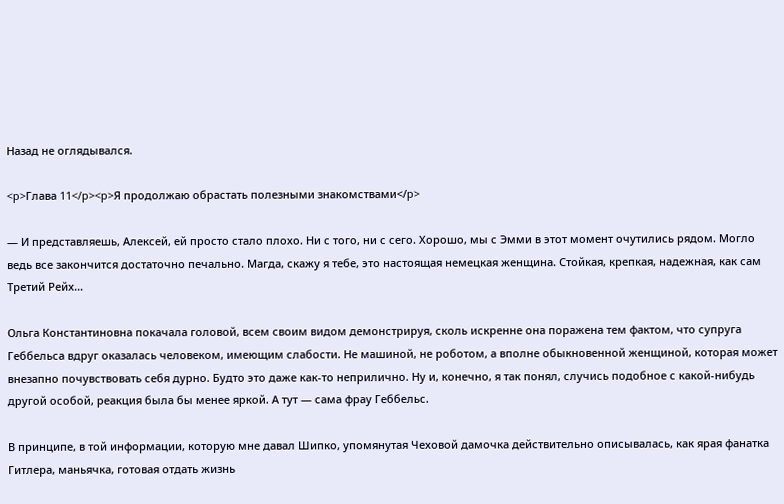Назад не оглядывался.

<p>Глава 11</p><p>Я продолжаю обрастать полезными знакомствами</p>

— И представляешь, Алексей, ей просто стало плохо. Ни с того, ни с сего. Хорошо, мы с Эмми в этот момент очутились рядом. Могло ведь все закончится достаточно печально. Магда, скажу я тебе, это настоящая немецкая женщина. Стойкая, крепкая, надежная, как сам Третий Рейх…

Ольга Константиновна покачала головой, всем своим видом демонстрируя, сколь искренне она поражена тем фактом, что супруга Геббельса вдруг оказалась человеком, имеющим слабости. Не машиной, не роботом, а вполне обыкновенной женщиной, которая может внезапно почувствовать себя дурно. Будто это даже как-то неприлично. Ну и, конечно, я так понял, случись подобное с какой-нибудь другой особой, реакция была бы менее яркой. А тут — сама фрау Геббельс.

В принципе, в той информации, которую мне давал Шипко, упомянутая Чеховой дамочка действительно описывалась, как ярая фанатка Гитлера, маньячка, готовая отдать жизнь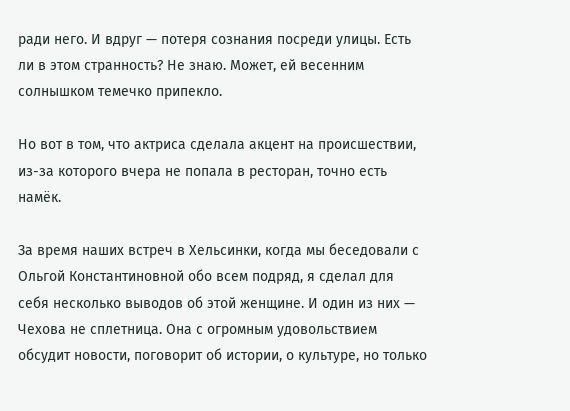ради него. И вдруг — потеря сознания посреди улицы. Есть ли в этом странность? Не знаю. Может, ей весенним солнышком темечко припекло.

Но вот в том, что актриса сделала акцент на происшествии, из-за которого вчера не попала в ресторан, точно есть намёк.

За время наших встреч в Хельсинки, когда мы беседовали с Ольгой Константиновной обо всем подряд, я сделал для себя несколько выводов об этой женщине. И один из них — Чехова не сплетница. Она с огромным удовольствием обсудит новости, поговорит об истории, о культуре, но только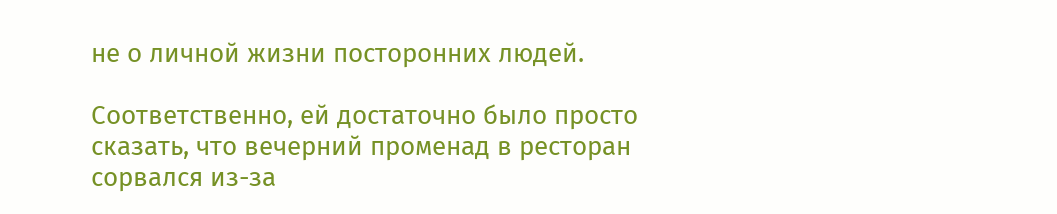не о личной жизни посторонних людей.

Соответственно, ей достаточно было просто сказать, что вечерний променад в ресторан сорвался из-за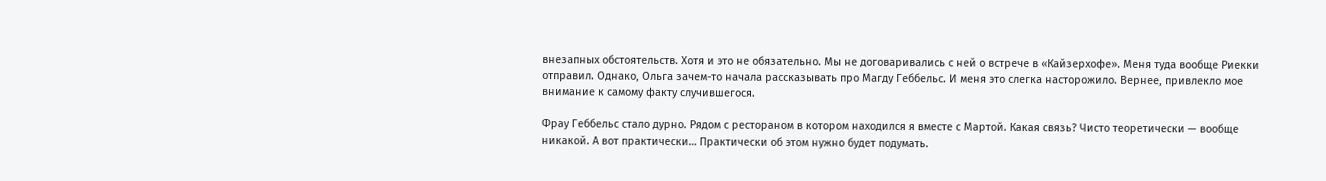внезапных обстоятельств. Хотя и это не обязательно. Мы не договаривались с ней о встрече в «Кайзерхофе». Меня туда вообще Риекки отправил. Однако, Ольга зачем-то начала рассказывать про Магду Геббельс. И меня это слегка насторожило. Вернее, привлекло мое внимание к самому факту случившегося.

Фрау Геббельс стало дурно. Рядом с рестораном в котором находился я вместе с Мартой. Какая связь? Чисто теоретически — вообще никакой. А вот практически… Практически об этом нужно будет подумать.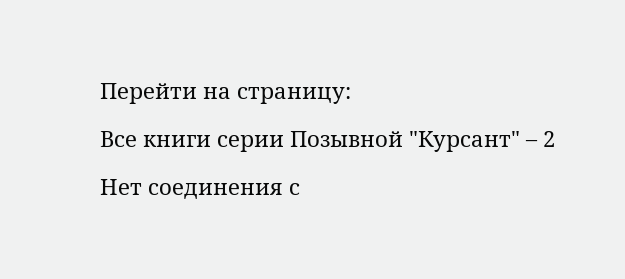Перейти на страницу:

Все книги серии Позывной "Курсант" – 2

Нет соединения с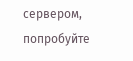сервером, попробуйте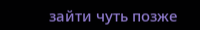зайти чуть позже